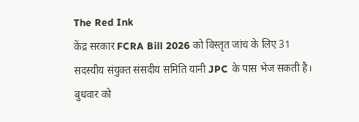The Red Ink
केंद्र सरकार FCRA Bill 2026 को विस्तृत जांच के लिए 31 सदस्यीय संयुक्त संसदीय समिति यानी JPC के पास भेज सकती है। बुधवार को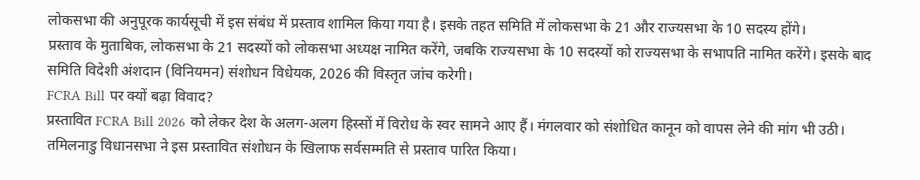लोकसभा की अनुपूरक कार्यसूची में इस संबंध में प्रस्ताव शामिल किया गया है। इसके तहत समिति में लोकसभा के 21 और राज्यसभा के 10 सदस्य होंगे।
प्रस्ताव के मुताबिक, लोकसभा के 21 सदस्यों को लोकसभा अध्यक्ष नामित करेंगे, जबकि राज्यसभा के 10 सदस्यों को राज्यसभा के सभापति नामित करेंगे। इसके बाद समिति विदेशी अंशदान (विनियमन) संशोधन विधेयक, 2026 की विस्तृत जांच करेगी।
FCRA Bill पर क्यों बढ़ा विवाद?
प्रस्तावित FCRA Bill 2026 को लेकर देश के अलग-अलग हिस्सों में विरोध के स्वर सामने आए हैं। मंगलवार को संशोधित कानून को वापस लेने की मांग भी उठी।
तमिलनाडु विधानसभा ने इस प्रस्तावित संशोधन के खिलाफ सर्वसम्मति से प्रस्ताव पारित किया।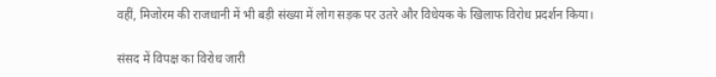वहीं, मिजोरम की राजधानी में भी बड़ी संख्या में लोग सड़क पर उतरे और विधेयक के खिलाफ विरोध प्रदर्शन किया।

संसद में विपक्ष का विरोध जारी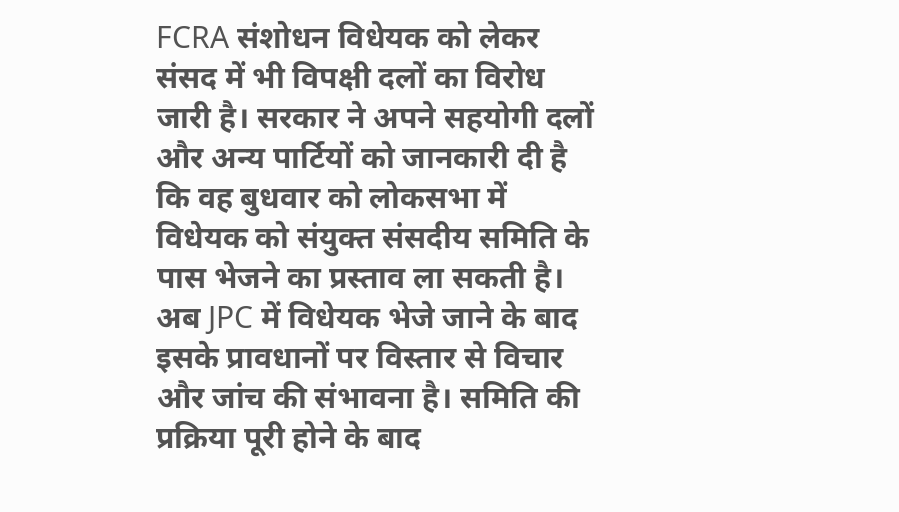FCRA संशोधन विधेयक को लेकर संसद में भी विपक्षी दलों का विरोध जारी है। सरकार ने अपने सहयोगी दलों और अन्य पार्टियों को जानकारी दी है कि वह बुधवार को लोकसभा में विधेयक को संयुक्त संसदीय समिति के पास भेजने का प्रस्ताव ला सकती है।
अब JPC में विधेयक भेजे जाने के बाद इसके प्रावधानों पर विस्तार से विचार और जांच की संभावना है। समिति की प्रक्रिया पूरी होने के बाद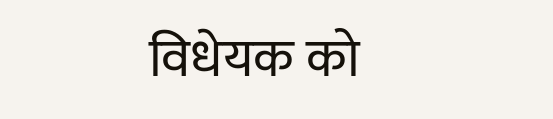विधेयक को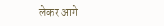लेकर आगे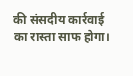की संसदीय कार्रवाई का रास्ता साफ होगा।